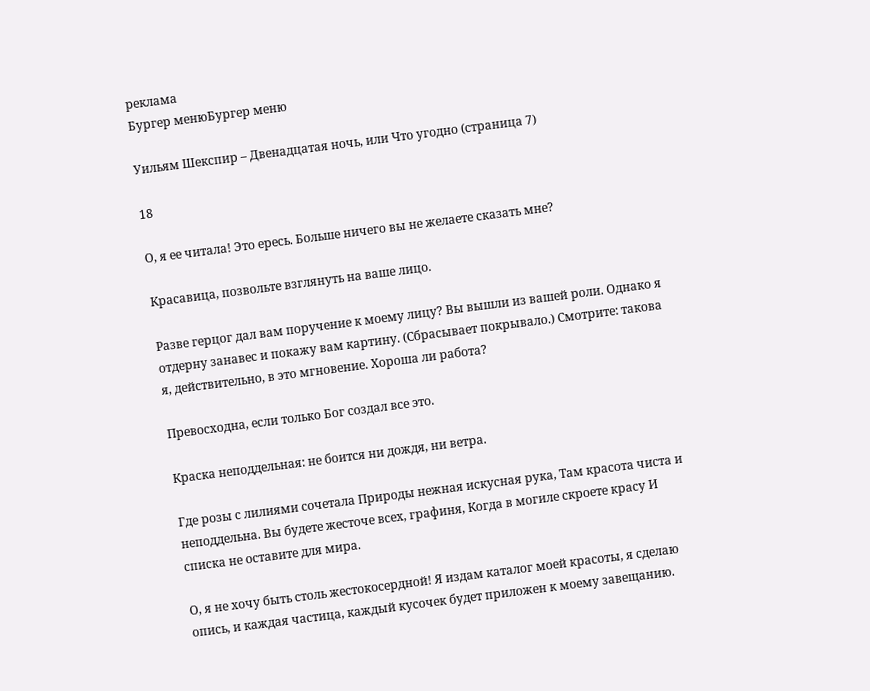реклама
Бургер менюБургер меню

Уильям Шекспир – Двенадцатая ночь, или Что угодно (страница 7)

18

О, я ее читала! Это ересь. Больше ничего вы не желаете сказать мне?

Красавица, позвольте взглянуть на ваше лицо.

Разве герцог дал вам поручение к моему лицу? Вы вышли из вашей роли. Однако я отдерну занавес и покажу вам картину. (Сбрасывает покрывало.) Смотрите: такова я, действительно, в это мгновение. Хороша ли работа?

Превосходна, если только Бог создал все это.

Краска неподдельная: не боится ни дождя, ни ветра.

Где розы с лилиями сочетала Природы нежная искусная рука, Там красота чиста и неподдельна. Вы будете жесточе всех, графиня, Когда в могиле скроете красу И списка не оставите для мира.

О, я не хочу быть столь жестокосердной! Я издам каталог моей красоты, я сделаю опись, и каждая частица, каждый кусочек будет приложен к моему завещанию.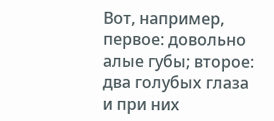Вот, например, первое: довольно алые губы; второе: два голубых глаза и при них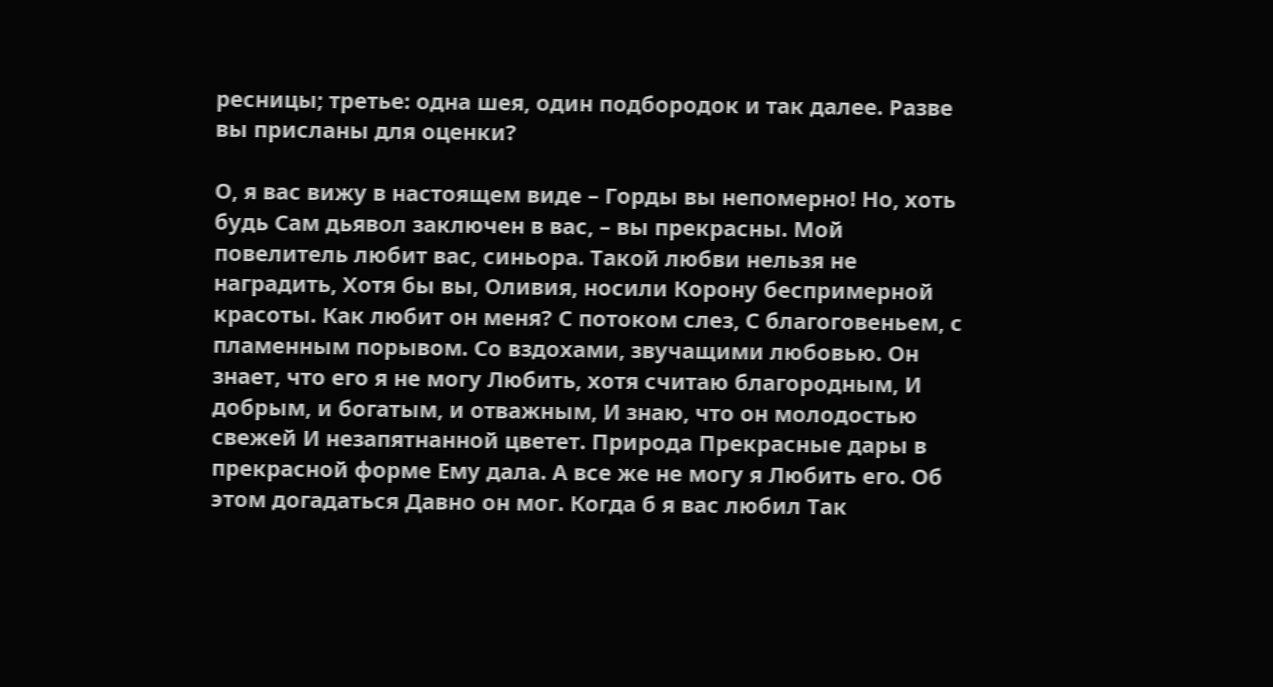ресницы; третье: одна шея, один подбородок и так далее. Разве вы присланы для оценки?

О, я вас вижу в настоящем виде – Горды вы непомерно! Но, хоть будь Сам дьявол заключен в вас, – вы прекрасны. Мой повелитель любит вас, синьора. Такой любви нельзя не наградить, Хотя бы вы, Оливия, носили Корону беспримерной красоты. Как любит он меня? С потоком слез, С благоговеньем, с пламенным порывом. Со вздохами, звучащими любовью. Он знает, что его я не могу Любить, хотя считаю благородным, И добрым, и богатым, и отважным, И знаю, что он молодостью свежей И незапятнанной цветет. Природа Прекрасные дары в прекрасной форме Ему дала. А все же не могу я Любить его. Об этом догадаться Давно он мог. Когда б я вас любил Так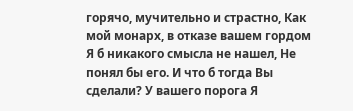горячо, мучительно и страстно, Как мой монарх, в отказе вашем гордом Я б никакого смысла не нашел, Не понял бы его. И что б тогда Вы сделали? У вашего порога Я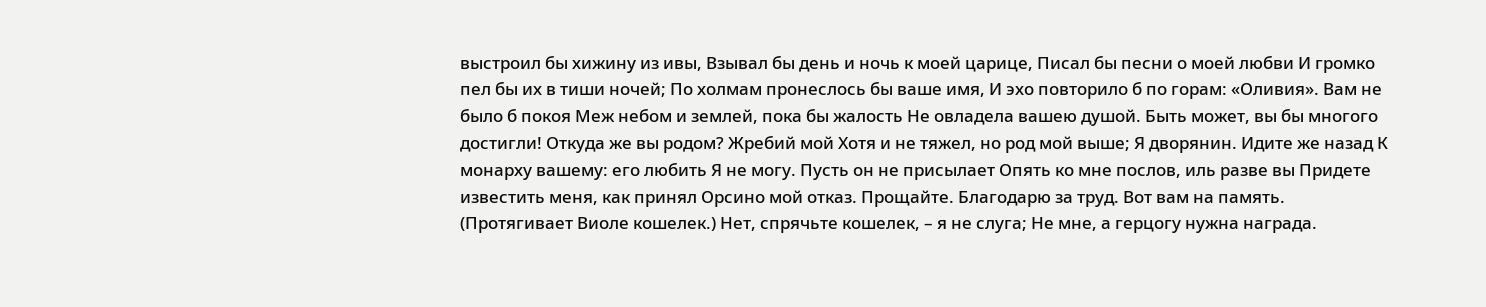выстроил бы хижину из ивы, Взывал бы день и ночь к моей царице, Писал бы песни о моей любви И громко пел бы их в тиши ночей; По холмам пронеслось бы ваше имя, И эхо повторило б по горам: «Оливия». Вам не было б покоя Меж небом и землей, пока бы жалость Не овладела вашею душой. Быть может, вы бы многого достигли! Откуда же вы родом? Жребий мой Хотя и не тяжел, но род мой выше; Я дворянин. Идите же назад К монарху вашему: его любить Я не могу. Пусть он не присылает Опять ко мне послов, иль разве вы Придете известить меня, как принял Орсино мой отказ. Прощайте. Благодарю за труд. Вот вам на память. (Протягивает Виоле кошелек.) Нет, спрячьте кошелек, – я не слуга; Не мне, а герцогу нужна награда.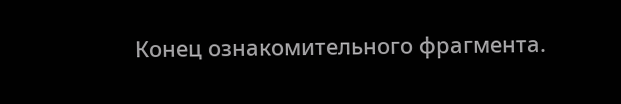Конец ознакомительного фрагмента.